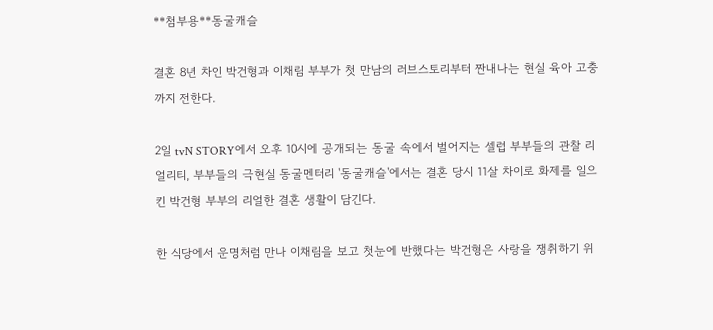**첨부용**동굴캐슬

결혼 8년 차인 박건형과 이채림 부부가 첫 만남의 러브스토리부터 짠내나는 현실 육아 고충까지 전한다.

2일 tvN STORY에서 오후 10시에 공개되는 동굴 속에서 벌어지는 셀럽 부부들의 관찰 리얼리티, 부부들의 극현실 동굴멘터리 '동굴캐슬'에서는 결혼 당시 11살 차이로 화제를 일으킨 박건형 부부의 리얼한 결혼 생활이 담긴다.

한 식당에서 운명처럼 만나 이채림을 보고 첫눈에 반했다는 박건형은 사랑을 쟁취하기 위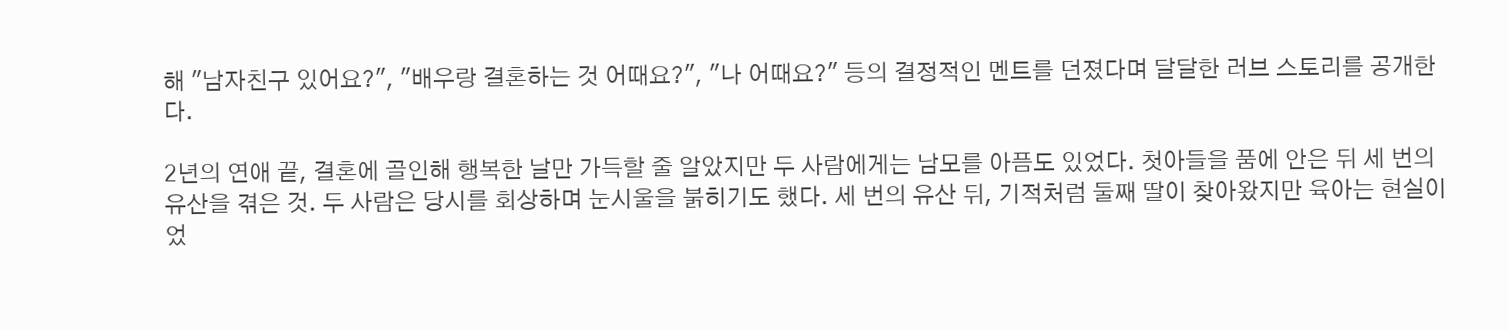해 "남자친구 있어요?", "배우랑 결혼하는 것 어때요?", "나 어때요?" 등의 결정적인 멘트를 던졌다며 달달한 러브 스토리를 공개한다.

2년의 연애 끝, 결혼에 골인해 행복한 날만 가득할 줄 알았지만 두 사람에게는 남모를 아픔도 있었다. 첫아들을 품에 안은 뒤 세 번의 유산을 겪은 것. 두 사람은 당시를 회상하며 눈시울을 붉히기도 했다. 세 번의 유산 뒤, 기적처럼 둘째 딸이 찾아왔지만 육아는 현실이었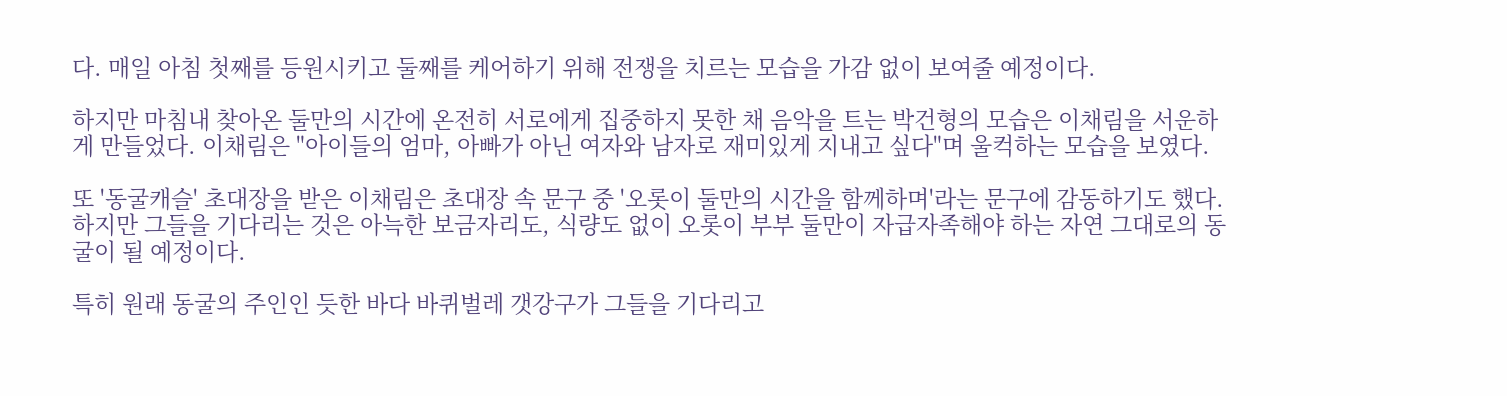다. 매일 아침 첫째를 등원시키고 둘째를 케어하기 위해 전쟁을 치르는 모습을 가감 없이 보여줄 예정이다.

하지만 마침내 찾아온 둘만의 시간에 온전히 서로에게 집중하지 못한 채 음악을 트는 박건형의 모습은 이채림을 서운하게 만들었다. 이채림은 "아이들의 엄마, 아빠가 아닌 여자와 남자로 재미있게 지내고 싶다"며 울컥하는 모습을 보였다.

또 '동굴캐슬' 초대장을 받은 이채림은 초대장 속 문구 중 '오롯이 둘만의 시간을 함께하며'라는 문구에 감동하기도 했다. 하지만 그들을 기다리는 것은 아늑한 보금자리도, 식량도 없이 오롯이 부부 둘만이 자급자족해야 하는 자연 그대로의 동굴이 될 예정이다.

특히 원래 동굴의 주인인 듯한 바다 바퀴벌레 갯강구가 그들을 기다리고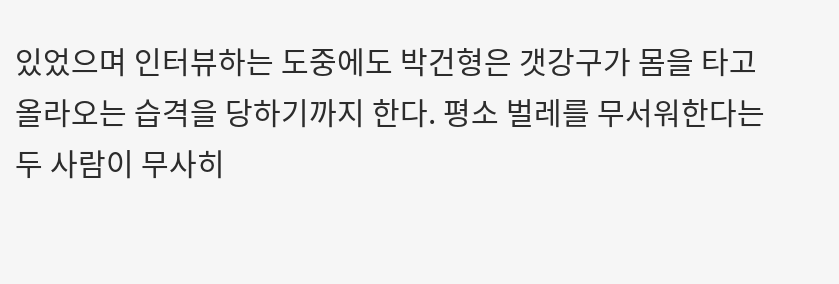있었으며 인터뷰하는 도중에도 박건형은 갯강구가 몸을 타고 올라오는 습격을 당하기까지 한다. 평소 벌레를 무서워한다는 두 사람이 무사히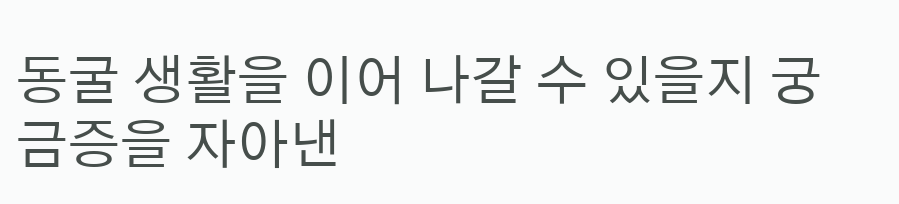동굴 생활을 이어 나갈 수 있을지 궁금증을 자아낸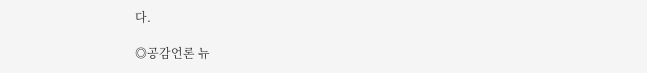다.

◎공감언론 뉴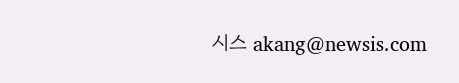시스 akang@newsis.com